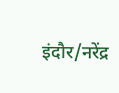इंदौर/नरेंद्र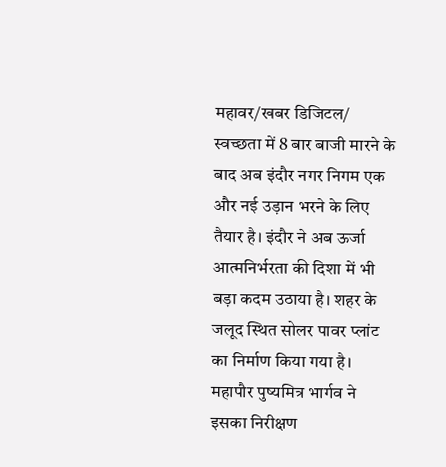महावर/खबर डिजिटल/ स्वच्छता में 8 बार बाजी मारने के बाद अब इंदौर नगर निगम एक और नई उड़ान भरने के लिए तैयार है। इंदौर ने अब ऊर्जा आत्मनिर्भरता की दिशा में भी बड़ा कदम उठाया है। शहर के जलूद स्थित सोलर पावर प्लांट का निर्माण किया गया है। महापौर पुष्यमित्र भार्गव ने इसका निरीक्षण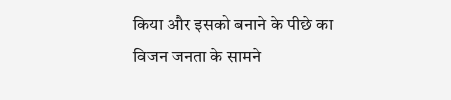किया और इसको बनाने के पीछे का विजन जनता के सामने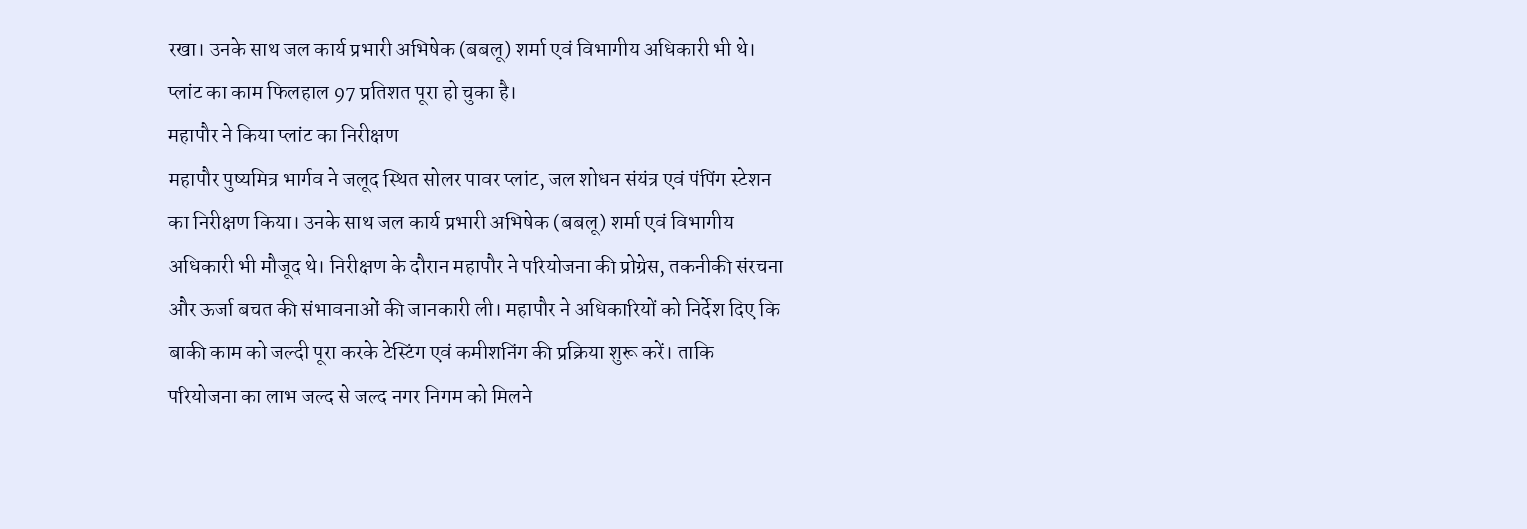रखा। उनके साथ जल कार्य प्रभारी अभिषेक (बबलू) शर्मा एवं विभागीय अधिकारी भी थे। प्लांट का काम फिलहाल 97 प्रतिशत पूरा हो चुका है।
महापौर ने किया प्लांट का निरीक्षण
महापौर पुष्यमित्र भार्गव ने जलूद स्थित सोलर पावर प्लांट, जल शोधन संयंत्र एवं पंपिंग स्टेशन का निरीक्षण किया। उनके साथ जल कार्य प्रभारी अभिषेक (बबलू) शर्मा एवं विभागीय अधिकारी भी मौजूद थे। निरीक्षण के दौरान महापौर ने परियोजना की प्रोग्रेस, तकनीकी संरचना और ऊर्जा बचत की संभावनाओं की जानकारी ली। महापौर ने अधिकारियों को निर्देश दिए कि बाकी काम को जल्दी पूरा करके टेस्टिंग एवं कमीशनिंग की प्रक्रिया शुरू करें। ताकि परियोजना का लाभ जल्द से जल्द नगर निगम को मिलने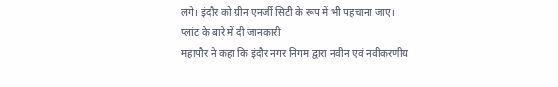लगे। इंदौर को ग्रीन एनर्जी सिटी के रूप में भी पहचाना जाए।
प्लांट के बारे में दी जानकारी
महापौर ने कहा कि इंदौर नगर निगम द्वारा नवीन एवं नवीकरणीय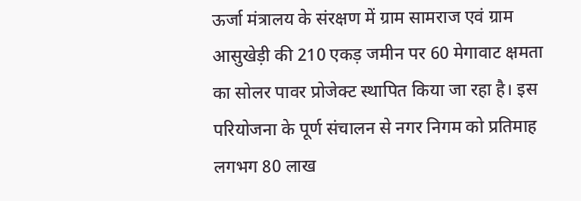ऊर्जा मंत्रालय के संरक्षण में ग्राम सामराज एवं ग्राम आसुखेड़ी की 210 एकड़ जमीन पर 60 मेगावाट क्षमता का सोलर पावर प्रोजेक्ट स्थापित किया जा रहा है। इस परियोजना के पूर्ण संचालन से नगर निगम को प्रतिमाह लगभग 80 लाख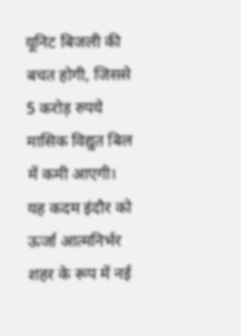यूनिट बिजली की बचत होगी, जिससे 5 करोड़ रुपये मासिक विद्युत बिल में कमी आएगी। यह कदम इंदौर को ऊर्जा आत्मनिर्भर शहर के रूप में नई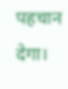पहचान देगा।